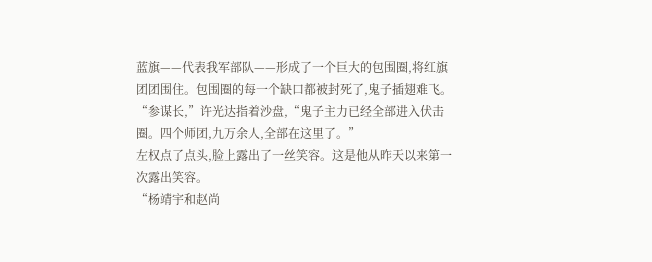蓝旗——代表我军部队——形成了一个巨大的包围圈,将红旗团团围住。包围圈的每一个缺口都被封死了,鬼子插翅难飞。
“参谋长,”许光达指着沙盘,“鬼子主力已经全部进入伏击圈。四个师团,九万余人,全部在这里了。”
左权点了点头,脸上露出了一丝笑容。这是他从昨天以来第一次露出笑容。
“杨靖宇和赵尚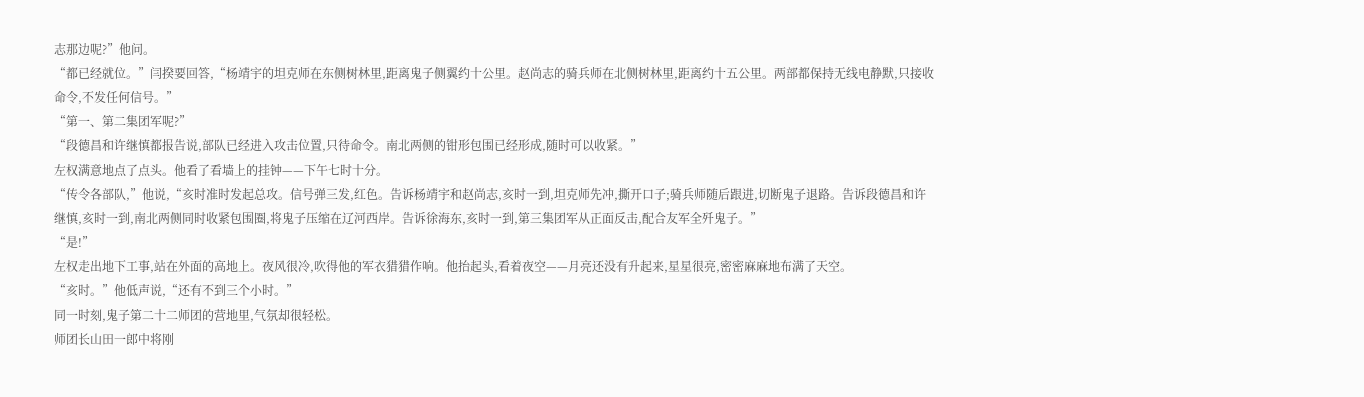志那边呢?”他问。
“都已经就位。”闫揆要回答,“杨靖宇的坦克师在东侧树林里,距离鬼子侧翼约十公里。赵尚志的骑兵师在北侧树林里,距离约十五公里。两部都保持无线电静默,只接收命令,不发任何信号。”
“第一、第二集团军呢?”
“段德昌和许继慎都报告说,部队已经进入攻击位置,只待命令。南北两侧的钳形包围已经形成,随时可以收紧。”
左权满意地点了点头。他看了看墙上的挂钟——下午七时十分。
“传令各部队,”他说,“亥时准时发起总攻。信号弹三发,红色。告诉杨靖宇和赵尚志,亥时一到,坦克师先冲,撕开口子;骑兵师随后跟进,切断鬼子退路。告诉段德昌和许继慎,亥时一到,南北两侧同时收紧包围圈,将鬼子压缩在辽河西岸。告诉徐海东,亥时一到,第三集团军从正面反击,配合友军全歼鬼子。”
“是!”
左权走出地下工事,站在外面的高地上。夜风很冷,吹得他的军衣猎猎作响。他抬起头,看着夜空——月亮还没有升起来,星星很亮,密密麻麻地布满了天空。
“亥时。”他低声说,“还有不到三个小时。”
同一时刻,鬼子第二十二师团的营地里,气氛却很轻松。
师团长山田一郎中将刚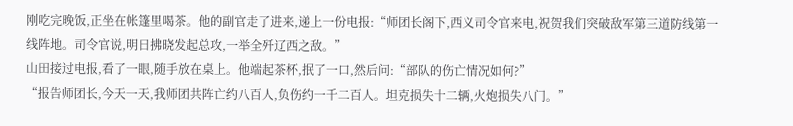刚吃完晚饭,正坐在帐篷里喝茶。他的副官走了进来,递上一份电报:“师团长阁下,西义司令官来电,祝贺我们突破敌军第三道防线第一线阵地。司令官说,明日拂晓发起总攻,一举全歼辽西之敌。”
山田接过电报,看了一眼,随手放在桌上。他端起茶杯,抿了一口,然后问:“部队的伤亡情况如何?”
“报告师团长,今天一天,我师团共阵亡约八百人,负伤约一千二百人。坦克损失十二辆,火炮损失八门。”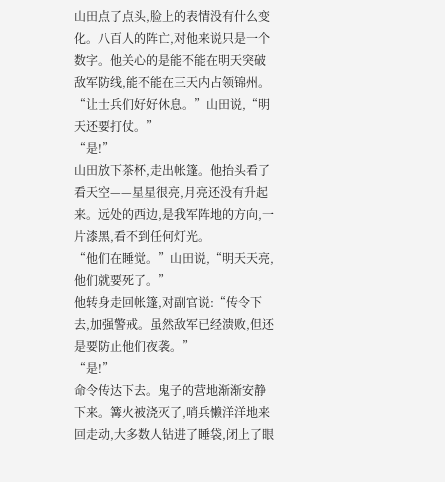山田点了点头,脸上的表情没有什么变化。八百人的阵亡,对他来说只是一个数字。他关心的是能不能在明天突破敌军防线,能不能在三天内占领锦州。
“让士兵们好好休息。”山田说,“明天还要打仗。”
“是!”
山田放下茶杯,走出帐篷。他抬头看了看天空——星星很亮,月亮还没有升起来。远处的西边,是我军阵地的方向,一片漆黑,看不到任何灯光。
“他们在睡觉。”山田说,“明天天亮,他们就要死了。”
他转身走回帐篷,对副官说:“传令下去,加强警戒。虽然敌军已经溃败,但还是要防止他们夜袭。”
“是!”
命令传达下去。鬼子的营地渐渐安静下来。篝火被浇灭了,哨兵懒洋洋地来回走动,大多数人钻进了睡袋,闭上了眼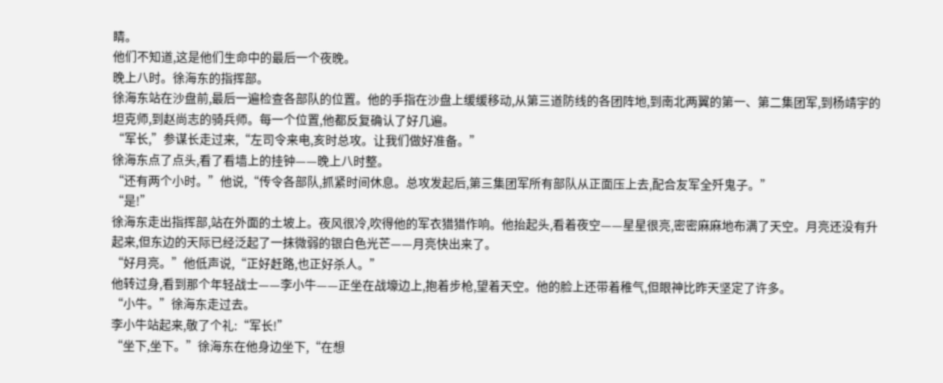睛。
他们不知道,这是他们生命中的最后一个夜晚。
晚上八时。徐海东的指挥部。
徐海东站在沙盘前,最后一遍检查各部队的位置。他的手指在沙盘上缓缓移动,从第三道防线的各团阵地,到南北两翼的第一、第二集团军,到杨靖宇的坦克师,到赵尚志的骑兵师。每一个位置,他都反复确认了好几遍。
“军长,”参谋长走过来,“左司令来电,亥时总攻。让我们做好准备。”
徐海东点了点头,看了看墙上的挂钟——晚上八时整。
“还有两个小时。”他说,“传令各部队,抓紧时间休息。总攻发起后,第三集团军所有部队从正面压上去,配合友军全歼鬼子。”
“是!”
徐海东走出指挥部,站在外面的土坡上。夜风很冷,吹得他的军衣猎猎作响。他抬起头,看着夜空——星星很亮,密密麻麻地布满了天空。月亮还没有升起来,但东边的天际已经泛起了一抹微弱的银白色光芒——月亮快出来了。
“好月亮。”他低声说,“正好赶路,也正好杀人。”
他转过身,看到那个年轻战士——李小牛——正坐在战壕边上,抱着步枪,望着天空。他的脸上还带着稚气,但眼神比昨天坚定了许多。
“小牛。”徐海东走过去。
李小牛站起来,敬了个礼:“军长!”
“坐下,坐下。”徐海东在他身边坐下,“在想